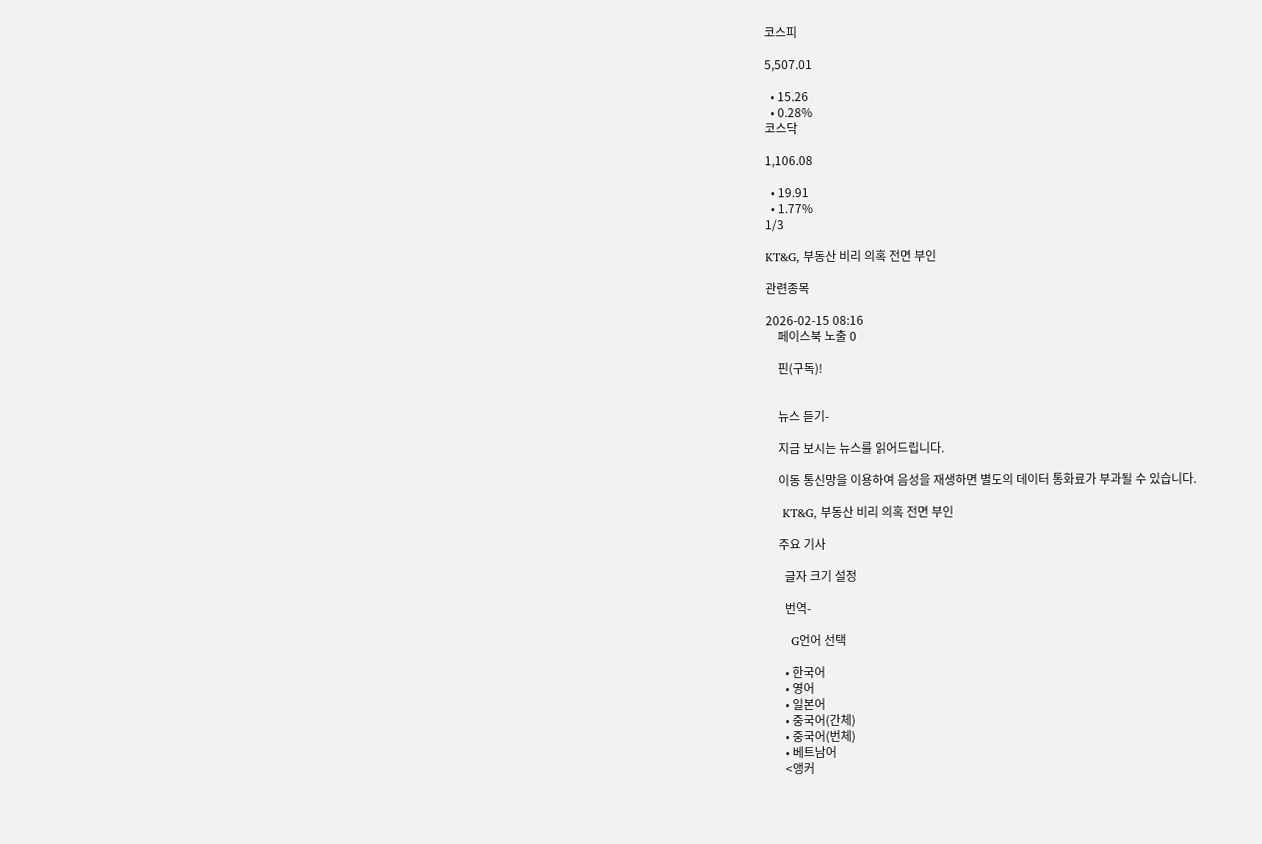코스피

5,507.01

  • 15.26
  • 0.28%
코스닥

1,106.08

  • 19.91
  • 1.77%
1/3

KT&G, 부동산 비리 의혹 전면 부인

관련종목

2026-02-15 08:16
    페이스북 노출 0

    핀(구독)!


    뉴스 듣기-

    지금 보시는 뉴스를 읽어드립니다.

    이동 통신망을 이용하여 음성을 재생하면 별도의 데이터 통화료가 부과될 수 있습니다.

    KT&G, 부동산 비리 의혹 전면 부인

    주요 기사

      글자 크기 설정

      번역-

      G언어 선택

      • 한국어
      • 영어
      • 일본어
      • 중국어(간체)
      • 중국어(번체)
      • 베트남어
      <앵커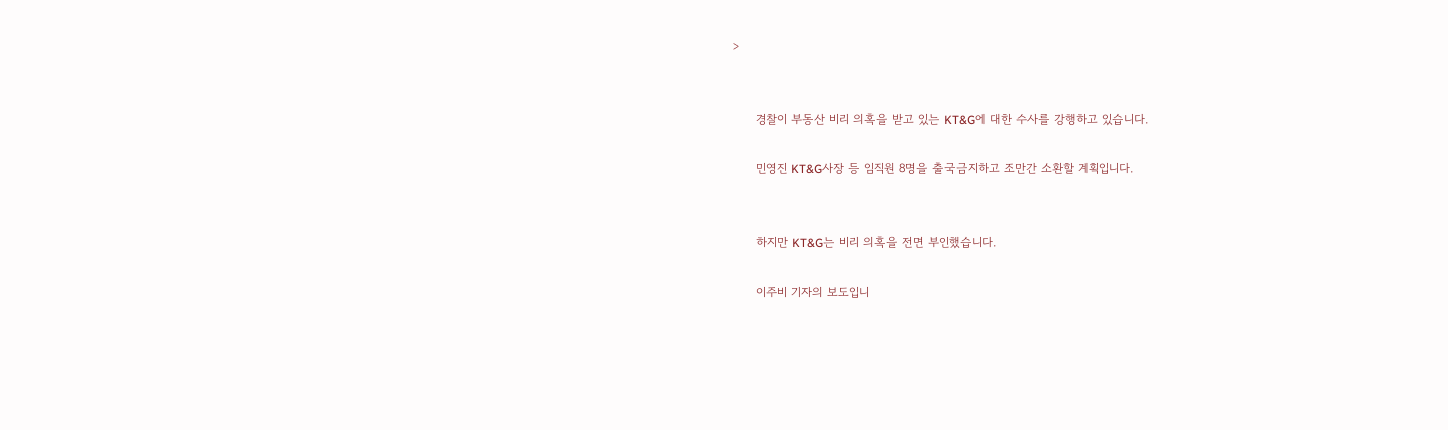>


      경찰이 부동산 비리 의혹을 받고 있는 KT&G에 대한 수사를 강행하고 있습니다.

      민영진 KT&G사장 등 임직원 8명을 출국금지하고 조만간 소환할 계획입니다.


      하지만 KT&G는 비리 의혹을 전면 부인했습니다.

      이주비 기자의 보도입니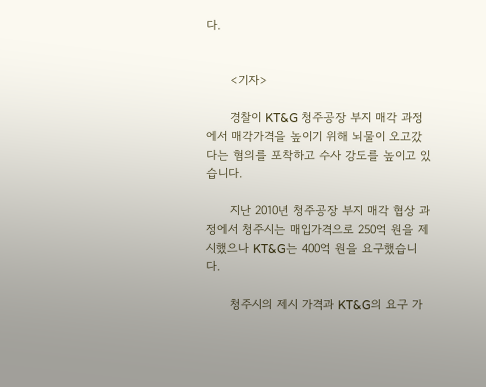다.


      <기자>

      경찰이 KT&G 청주공장 부지 매각 과정에서 매각가격을 높이기 위해 뇌물이 오고갔다는 혐의를 포착하고 수사 강도를 높이고 있습니다.

      지난 2010년 청주공장 부지 매각 협상 과정에서 청주시는 매입가격으로 250억 원을 제시했으나 KT&G는 400억 원을 요구했습니다.

      청주시의 제시 가격과 KT&G의 요구 가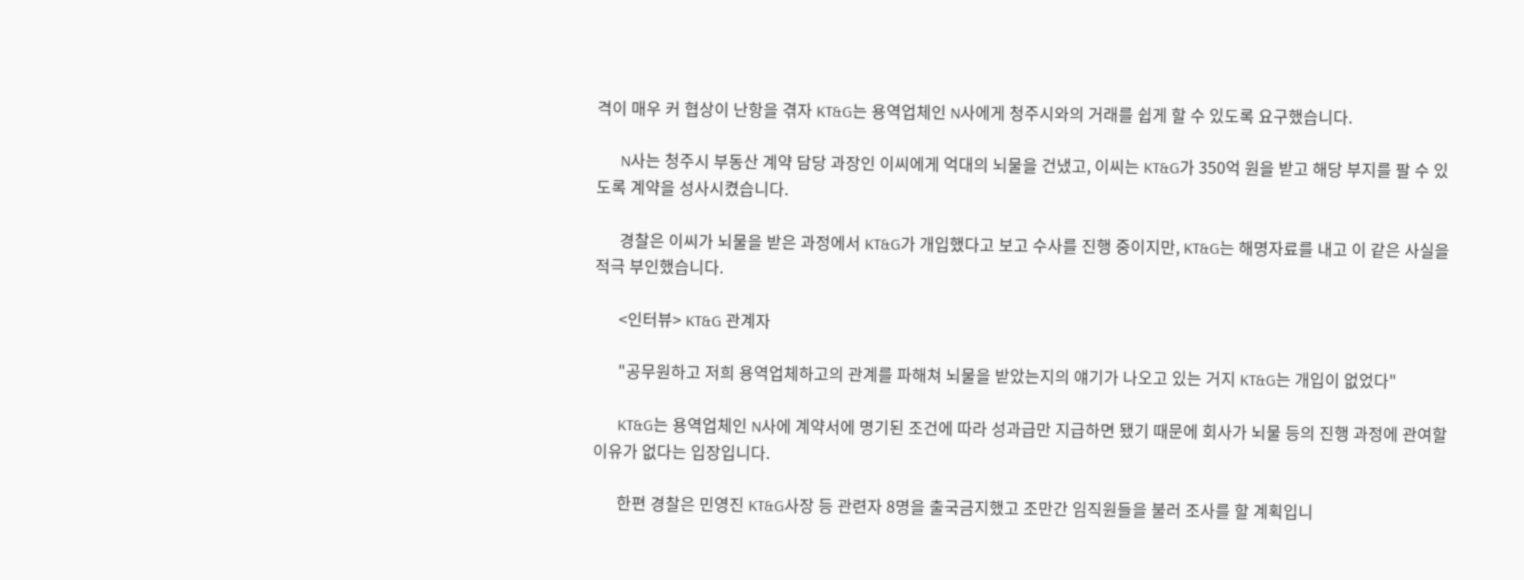격이 매우 커 협상이 난항을 겪자 KT&G는 용역업체인 N사에게 청주시와의 거래를 쉽게 할 수 있도록 요구했습니다.

      N사는 청주시 부동산 계약 담당 과장인 이씨에게 억대의 뇌물을 건냈고, 이씨는 KT&G가 350억 원을 받고 해당 부지를 팔 수 있도록 계약을 성사시켰습니다.

      경찰은 이씨가 뇌물을 받은 과정에서 KT&G가 개입했다고 보고 수사를 진행 중이지만, KT&G는 해명자료를 내고 이 같은 사실을 적극 부인했습니다.

      <인터뷰> KT&G 관계자

      "공무원하고 저희 용역업체하고의 관계를 파해쳐 뇌물을 받았는지의 얘기가 나오고 있는 거지 KT&G는 개입이 없었다"

      KT&G는 용역업체인 N사에 계약서에 명기된 조건에 따라 성과급만 지급하면 됐기 때문에 회사가 뇌물 등의 진행 과정에 관여할 이유가 없다는 입장입니다.

      한편 경찰은 민영진 KT&G사장 등 관련자 8명을 출국금지했고 조만간 임직원들을 불러 조사를 할 계획입니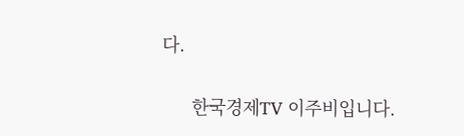다.

      한국경제TV 이주비입니다.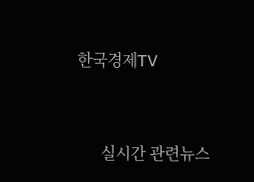한국경제TV


      실시간 관련뉴스